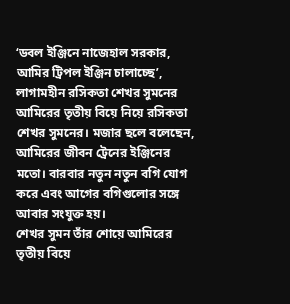‘ডবল ইঞ্জিনে নাজেহাল সরকার, আমির ট্রিপল ইঞ্জিন চালাচ্ছে’, লাগামহীন রসিকতা শেখর সুমনের
আমিরের তৃতীয় বিয়ে নিয়ে রসিকতা শেখর সুমনের। মজার ছলে বলেছেন, আমিরের জীবন ট্রেনের ইঞ্জিনের মতো। বারবার নতুন নতুন বগি যোগ করে এবং আগের বগিগুলোর সঙ্গে আবার সংযুক্ত হয়।
শেখর সুমন তাঁর শোয়ে আমিরের তৃতীয় বিয়ে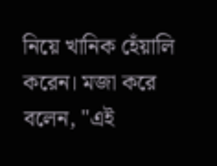নিয়ে খানিক হেঁয়ালি করেন। মজা করে বলেন, "এই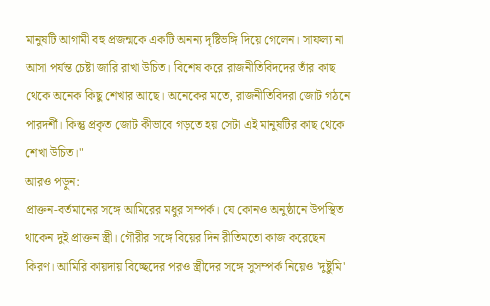মানুষটি আগামী বহু প্রজন্মকে একটি অনন্য দৃষ্টিভঙ্গি দিয়ে গেলেন। সাফল্য না আসা পর্যন্ত চেষ্টা জারি রাখা উচিত। বিশেষ করে রাজনীতিবিদদের তাঁর কাছ থেকে অনেক কিছু শেখার আছে। অনেকের মতে, রাজনীতিবিদরা জোট গঠনে পারদর্শী। কিন্তু প্রকৃত জোট কীভাবে গড়তে হয় সেটা এই মানুষটির কাছ থেকে শেখা উচিত।"
আরও পড়ুন:
প্রাক্তন-বর্তমানের সঙ্গে আমিরের মধুর সম্পর্ক। যে কোনও অনুষ্ঠানে উপস্থিত থাকেন দুই প্রাক্তন স্ত্রী। গৌরীর সঙ্গে বিয়ের দিন রীতিমতো কাজ করেছেন কিরণ। আমিরি কায়দায় বিচ্ছেদের পরও স্ত্রীদের সঙ্গে সুসম্পর্ক নিয়েও 'দুষ্টুমি'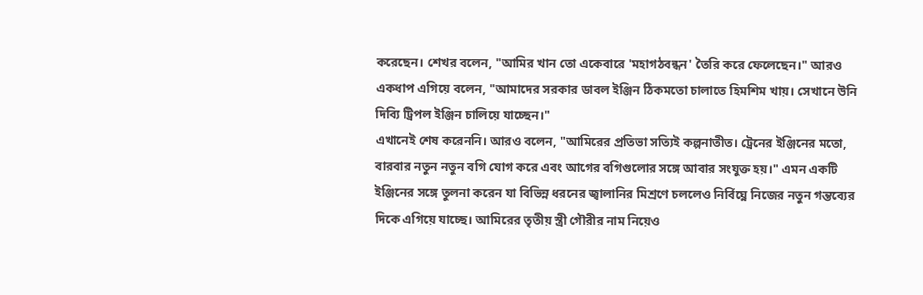করেছেন। শেখর বলেন, "আমির খান তো একেবারে 'মহাগঠবন্ধন' তৈরি করে ফেলেছেন।" আরও একধাপ এগিয়ে বলেন, "আমাদের সরকার ডাবল ইঞ্জিন ঠিকমতো চালাতে হিমশিম খায়। সেখানে উনি দিব্যি ট্রিপল ইঞ্জিন চালিয়ে যাচ্ছেন।"
এখানেই শেষ করেননি। আরও বলেন, "আমিরের প্রতিভা সত্যিই কল্পনাতীত। ট্রেনের ইঞ্জিনের মতো, বারবার নতুন নতুন বগি যোগ করে এবং আগের বগিগুলোর সঙ্গে আবার সংযুক্ত হয়।" এমন একটি ইঞ্জিনের সঙ্গে তুলনা করেন যা বিভিন্ন ধরনের জ্বালানির মিশ্রণে চললেও নির্বিঘ্নে নিজের নতুন গন্তব্যের দিকে এগিয়ে যাচ্ছে। আমিরের তৃতীয় স্ত্রী গৌরীর নাম নিয়েও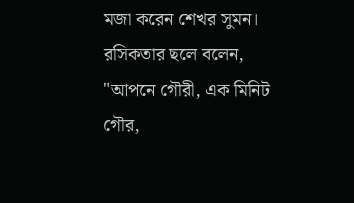মজা করেন শেখর সুমন।
রসিকতার ছলে বলেন, "আপনে গৌরী, এক মিনিট গৌর,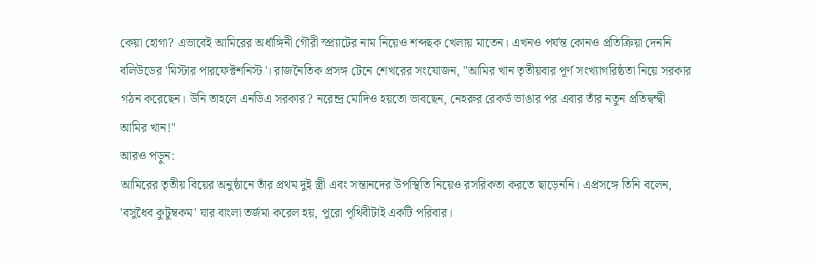কেয়া হোগা? এভাবেই আমিরের অর্ধাঙ্গিনী গৌরী স্প্র্যাটের নাম নিয়েও শব্দছক খেলায় মাতেন। এখনও পর্যন্ত কোনও প্রতিক্রিয়া দেননি বলিউডের 'মিস্টার পারফেক্টশনিস্ট'। রাজনৈতিক প্রসঙ্গ টেনে শেখরের সংযোজন, "আমির খান তৃতীয়বার পূর্ণ সংখ্যাগরিষ্ঠতা নিয়ে সরকার গঠন করেছেন। উনি তাহলে এনডিএ সরকার? নরেন্দ্র মোদিও হয়তো ভাবছেন, নেহরুর রেকর্ড ভাঙার পর এবার তাঁর নতুন প্রতিদ্বন্দ্বী আমির খান!"
আরও পড়ুন:
আমিরের তৃতীয় বিয়ের অনুষ্ঠানে তাঁর প্রথম দুই স্ত্রী এবং সন্তানদের উপস্থিতি নিয়েও রসরিকতা করতে ছাড়েননি। এপ্রসঙ্গে তিনি বলেন, 'বসুধৈব কুটুম্বকম' যার বাংলা তর্জমা করেল হয়, পুরো পৃথিবীটাই একটি পরিবার।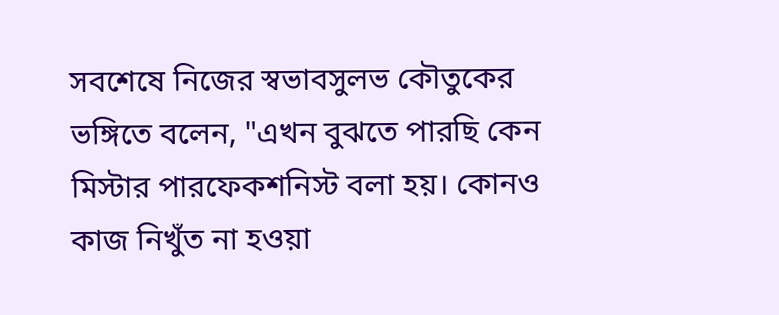সবশেষে নিজের স্বভাবসুলভ কৌতুকের ভঙ্গিতে বলেন, "এখন বুঝতে পারছি কেন মিস্টার পারফেকশনিস্ট বলা হয়। কোনও কাজ নিখুঁত না হওয়া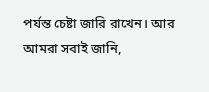পর্যন্ত চেষ্টা জারি রাখেন। আর আমরা সবাই জানি,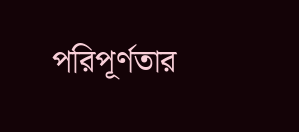পরিপূর্ণতার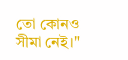তো কোনও সীমা নেই।"